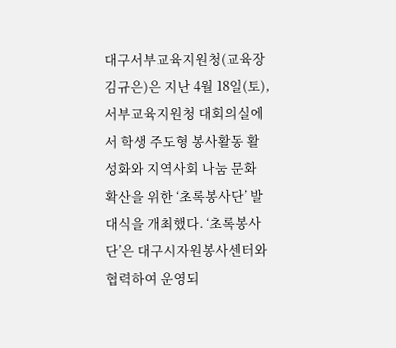대구서부교육지원청(교육장 김규은)은 지난 4월 18일(토), 서부교육지원청 대회의실에서 학생 주도형 봉사활동 활성화와 지역사회 나눔 문화 확산을 위한 ‘초록봉사단’ 발대식을 개최했다. ‘초록봉사단’은 대구시자원봉사센터와 협력하여 운영되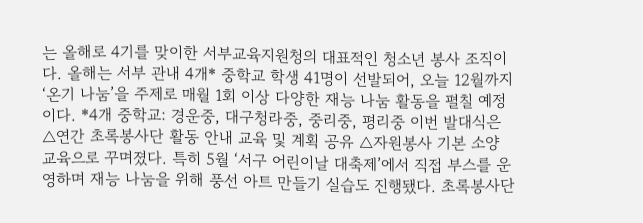는 올해로 4기를 맞이한 서부교육지원청의 대표적인 청소년 봉사 조직이다. 올해는 서부 관내 4개* 중학교 학생 41명이 선발되어, 오늘 12월까지 ‘온기 나눔’을 주제로 매월 1회 이상 다양한 재능 나눔 활동을 펼칠 예정이다. *4개 중학교: 경운중, 대구청라중, 중리중, 평리중 이번 발대식은 △연간 초록봉사단 활동 안내 교육 및 계획 공유 △자원봉사 기본 소양 교육으로 꾸며졌다. 특히 5월 ‘서구 어린이날 대축제’에서 직접 부스를 운영하며 재능 나눔을 위해 풍선 아트 만들기 실습도 진행됐다. 초록봉사단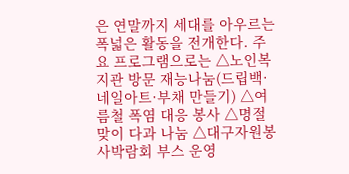은 연말까지 세대를 아우르는 폭넓은 활동을 전개한다. 주요 프로그램으로는 △노인복지관 방문 재능나눔(드립백·네일아트·부채 만들기) △여름철 폭염 대응 봉사 △명절맞이 다과 나눔 △대구자원봉사박람회 부스 운영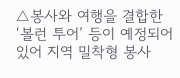△봉사와 여행을 결합한 ‘볼런 투어’ 등이 예정되어 있어 지역 밀착형 봉사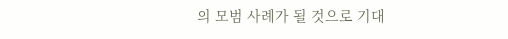의 모범 사례가 될 것으로 기대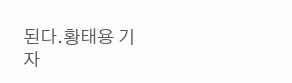된다.황태용 기자